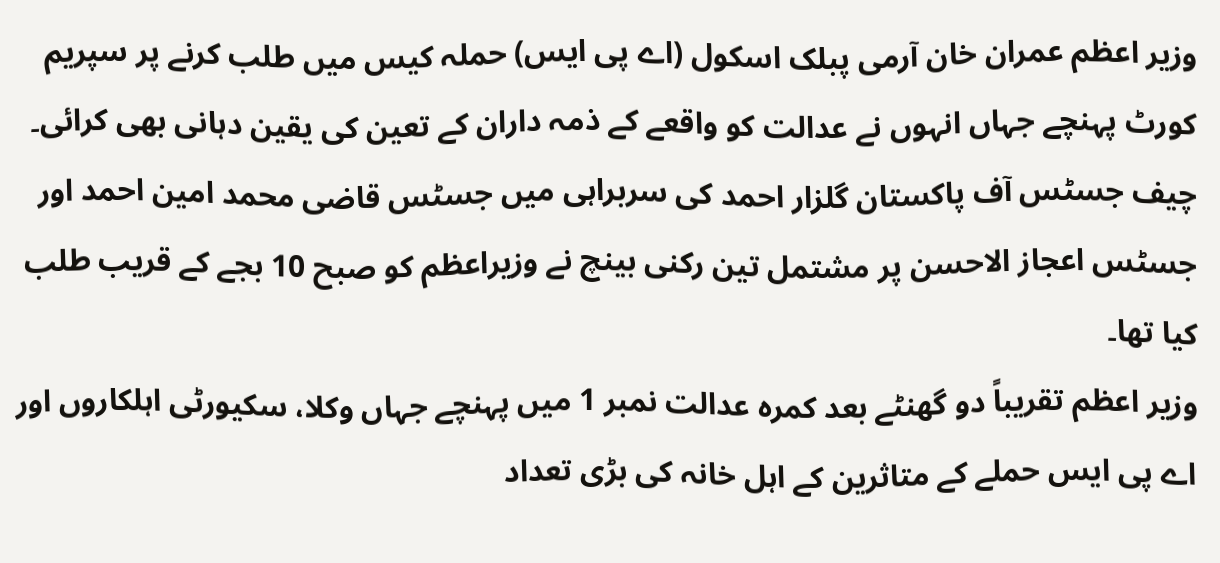وزیر اعظم عمران خان آرمی پبلک اسکول (اے پی ایس) حملہ کیس میں طلب کرنے پر سپریم کورٹ پہنچے جہاں انہوں نے عدالت کو واقعے کے ذمہ داران کے تعین کی یقین دہانی بھی کرائی۔
چیف جسٹس آف پاکستان گلزار احمد کی سربراہی میں جسٹس قاضی محمد امین احمد اور جسٹس اعجاز الاحسن پر مشتمل تین رکنی بینچ نے وزیراعظم کو صبح 10 بجے کے قریب طلب کیا تھا۔
وزیر اعظم تقریباً دو گھنٹے بعد کمرہ عدالت نمبر 1 میں پہنچے جہاں وکلا، سکیورٹی اہلکاروں اور اے پی ایس حملے کے متاثرین کے اہل خانہ کی بڑی تعداد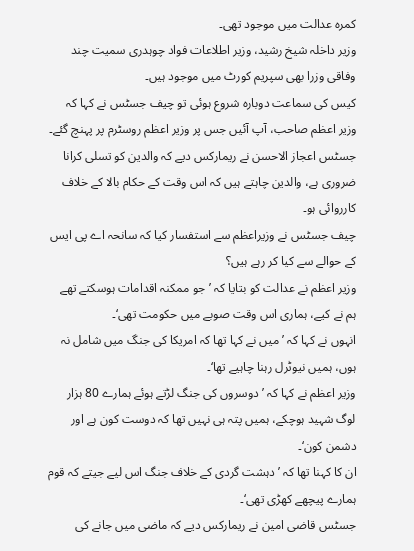کمرہ عدالت میں موجود تھی۔
وزیر داخلہ شیخ رشید، وزیر اطلاعات فواد چوہدری سمیت چند وفاقی وزرا بھی سپریم کورٹ میں موجود ہیں۔
کیس کی سماعت دوبارہ شروع ہوئی تو چیف جسٹس نے کہا کہ وزیر اعظم صاحب، آپ آئیں جس پر وزیر اعظم روسٹرم پر پہنچ گئے۔
جسٹس اعجاز الاحسن نے ریمارکس دیے کہ والدین کو تسلی کرانا ضروری ہے، والدین چاہتے ہیں کہ اس وقت کے حکام بالا کے خلاف کارروائی ہو۔
چیف جسٹس نے وزیراعظم سے استفسار کیا کہ سانحہ اے پی ایس کے حوالے سے کیا کر رہے ہیں؟
وزیر اعظم نے عدالت کو بتایا کہ ’جو ممکنہ اقدامات ہوسکتے تھے ہم نے کیے، ہماری اس وقت صوبے میں حکومت تھی‘۔
انہوں نے کہا کہ ’میں نے کہا تھا کہ امریکا کی جنگ میں شامل نہ ہوں، ہمیں نیوٹرل رہنا چاہیے تھا‘۔
وزیر اعظم نے کہا کہ ’دوسروں کی جنگ لڑتے ہوئے ہمارے 80 ہزار لوگ شہید ہوچکے، ہمیں پتہ ہی نہیں تھا کہ دوست کون ہے اور دشمن کون‘۔
ان کا کہنا تھا کہ ’دہشت گردی کے خلاف جنگ اس لیے جیتے کہ قوم ہمارے پیچھے کھڑی تھی‘۔
جسٹس قاضی امین نے ریمارکس دیے کہ ماضی میں جانے کی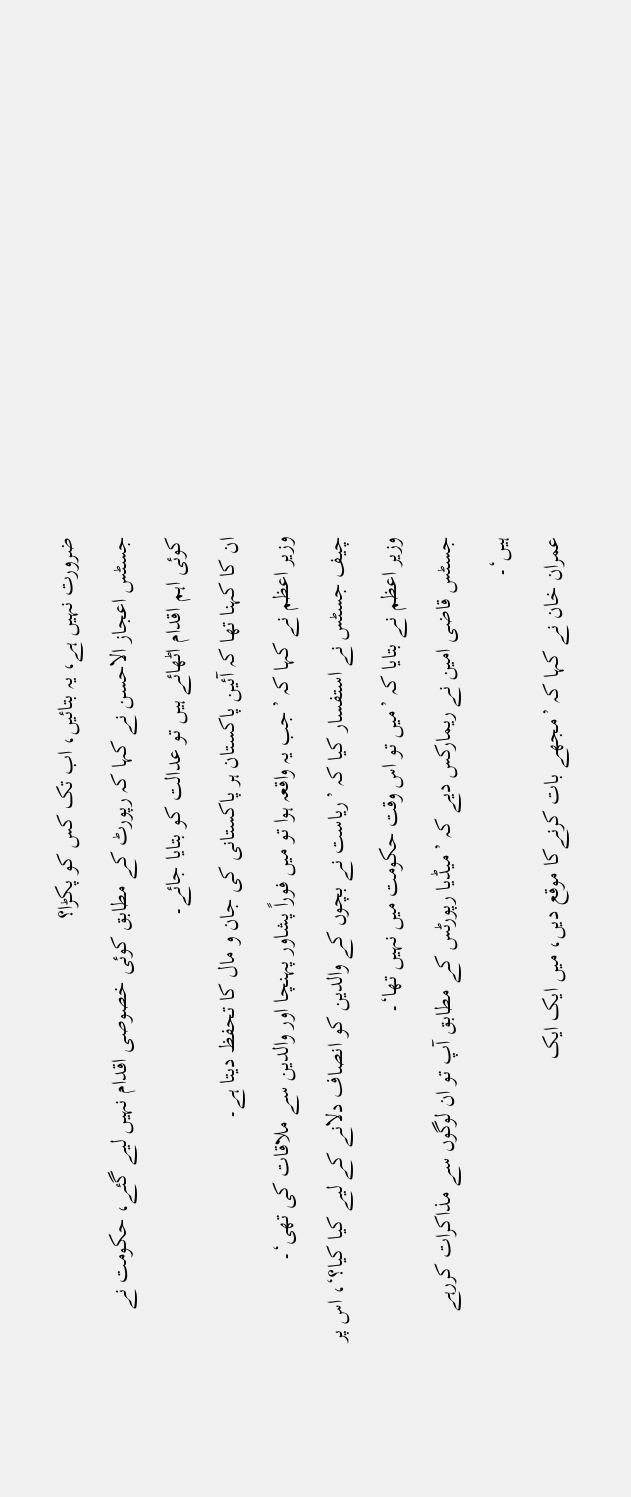ضرورت نہیں ہے، یہ بتائیں، اب تک کس کو پکڑا؟
جسٹس اعجاز الاحسن نے کہا کہ رپورٹ کے مطابق کوئی خصوصی اقدام نہیں لیے گئے، حکومت نے کوئی اہم اقدام اٹھائے ہیں تو عدالت کو بتایا جائے۔
ان کا کہنا تھا کہ آئین پاکستان ہر پاکستانی کی جان و مال کا تحفظ دیتا ہے۔
وزیر اعظم نے کہا کہ ’جب یہ واقعہ ہوا تو میں فوراً پشاور پہنچا اور والدین سے ملاقات کی تھی‘۔
چیف جسٹس نے استفسار کیا کہ ’ریاست نے بچوں کے والدین کو انصاف دلانے کے لیے کیا کیا؟‘، اس پر وزیر اعظم نے بتایا کہ ’میں تو اس وقت حکومت میں نہیں تھا‘۔
جسٹس قاضی امین نے ریمارکس دیے کہ ’میڈیا رپورٹس کے مطابق آپ تو ان لوگوں سے مذاکرات کررہے ہیں‘۔
عمران خان نے کہا کہ ’مجھے بات کرنےکا موقع دیں، میں ایک ایک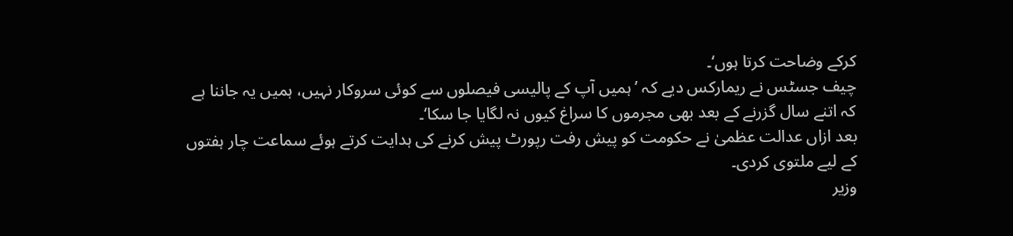کرکے وضاحت کرتا ہوں‘۔
چیف جسٹس نے ریمارکس دیے کہ ’ہمیں آپ کے پالیسی فیصلوں سے کوئی سروکار نہیں، ہمیں یہ جاننا ہے کہ اتنے سال گزرنے کے بعد بھی مجرموں کا سراغ کیوں نہ لگایا جا سکا‘۔
بعد ازاں عدالت عظمیٰ نے حکومت کو پیش رفت رپورٹ پیش کرنے کی ہدایت کرتے ہوئے سماعت چار ہفتوں کے لیے ملتوی کردی۔
وزیر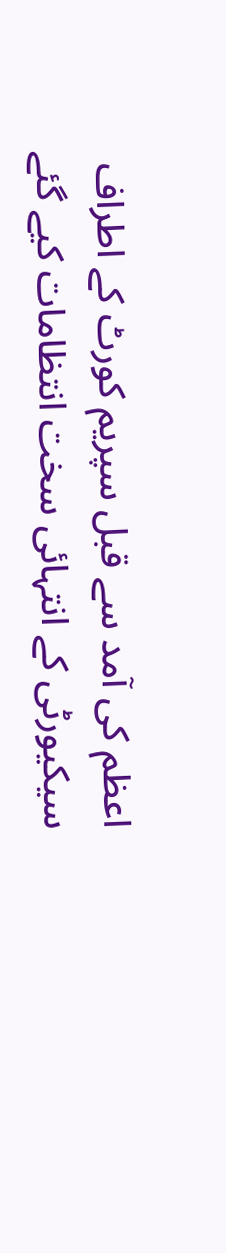اعظم کی آمد سے قبل سپریم کورٹ کے اطراف سیکیورٹی کے انتہائی سخت انتظامات کیے گئے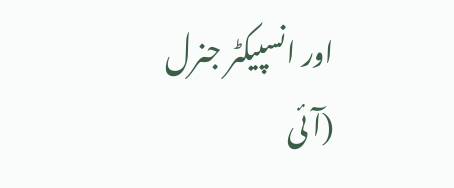اور انسپیکٹر جنرل (آئی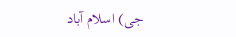جی) اسلام آباد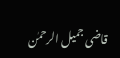قاضی جمیل الرحمٰن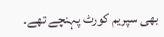بھی سپریم کورٹ پہنچے تھے۔